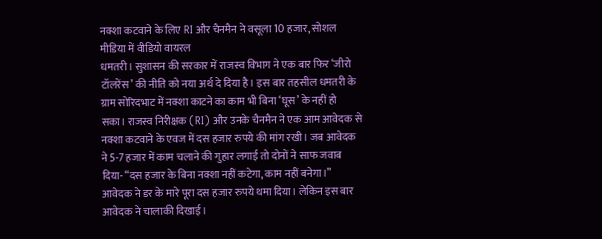नक्शा कटवाने के लिए RI और चैनमैन ने वसूला 10 हजार, सोशल मीडिया में वीडियो वायरल
धमतरी। सुशासन की सरकार में राजस्व विभाग ने एक बार फिर ‘जीरो टॉलरेंस’ की नीति को नया अर्थ दे दिया है। इस बार तहसील धमतरी के ग्राम सोरिदभाट में नक्शा काटने का काम भी बिना ‘घूस’ के नहीं हो सका। राजस्व निरीक्षक (RI) और उनके चैनमैन ने एक आम आवेदक से नक्शा कटवाने के एवज में दस हजार रुपये की मांग रखी। जब आवेदक ने 5-7 हजार में काम चलाने की गुहार लगाई तो दोनों ने साफ जवाब दिया- “दस हजार के बिना नक्शा नहीं कटेगा, काम नहीं बनेगा।”
आवेदक ने डर के मारे पूरा दस हजार रुपये थमा दिया। लेकिन इस बार आवेदक ने चालाकी दिखाई।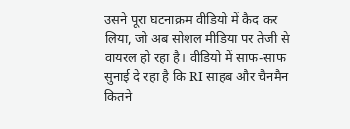उसने पूरा घटनाक्रम वीडियो में कैद कर लिया, जो अब सोशल मीडिया पर तेजी से वायरल हो रहा है। वीडियो में साफ-साफ सुनाई दे रहा है कि RI साहब और चैनमैन कितने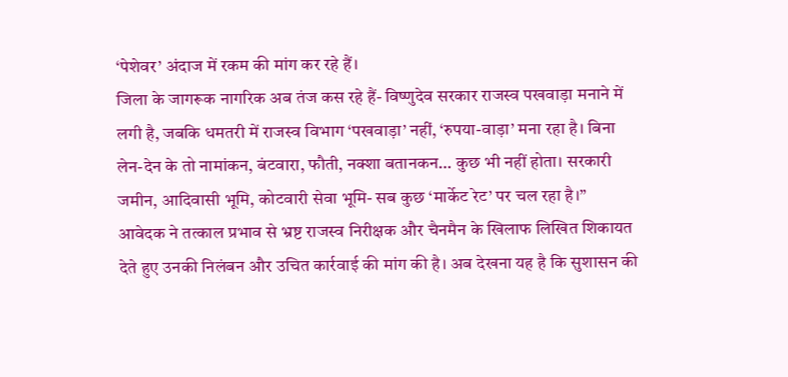‘पेशेवर’ अंदाज में रकम की मांग कर रहे हैं।
जिला के जागरूक नागरिक अब तंज कस रहे हैं- विष्णुदेव सरकार राजस्व पखवाड़ा मनाने में लगी है, जबकि धमतरी में राजस्व विभाग ‘पखवाड़ा’ नहीं, ‘रुपया-वाड़ा’ मना रहा है। बिना लेन-देन के तो नामांकन, बंटवारा, फौती, नक्शा बतानकन… कुछ भी नहीं होता। सरकारी जमीन, आदिवासी भूमि, कोटवारी सेवा भूमि- सब कुछ ‘मार्केट रेट’ पर चल रहा है।”
आवेदक ने तत्काल प्रभाव से भ्रष्ट राजस्व निरीक्षक और चैनमैन के खिलाफ लिखित शिकायत देते हुए उनकी निलंबन और उचित कार्रवाई की मांग की है। अब देखना यह है कि सुशासन की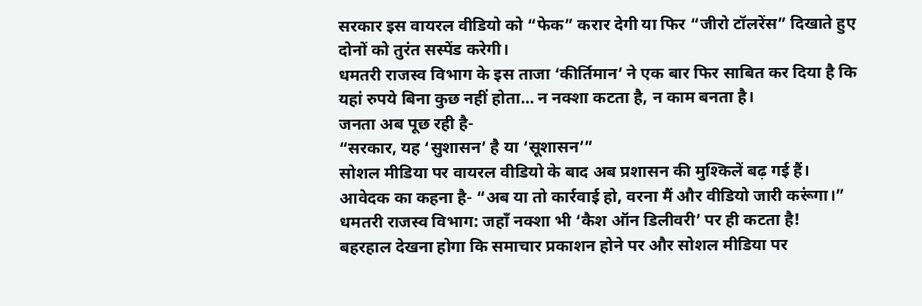सरकार इस वायरल वीडियो को “फेक” करार देगी या फिर “जीरो टॉलरेंस” दिखाते हुए दोनों को तुरंत सस्पेंड करेगी।
धमतरी राजस्व विभाग के इस ताजा ‘कीर्तिमान’ ने एक बार फिर साबित कर दिया है कि यहां रुपये बिना कुछ नहीं होता… न नक्शा कटता है, न काम बनता है।
जनता अब पूछ रही है-
“सरकार, यह ‘सुशासन’ है या ‘सूशासन’”
सोशल मीडिया पर वायरल वीडियो के बाद अब प्रशासन की मुश्किलें बढ़ गई हैं। आवेदक का कहना है- “अब या तो कार्रवाई हो, वरना मैं और वीडियो जारी करूंगा।”
धमतरी राजस्व विभाग: जहाँ नक्शा भी ‘कैश ऑन डिलीवरी’ पर ही कटता है!
बहरहाल देखना होगा कि समाचार प्रकाशन होने पर और सोशल मीडिया पर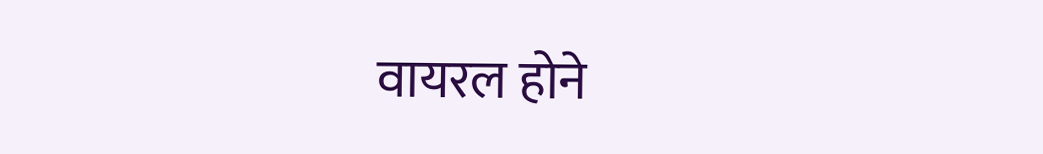वायरल होने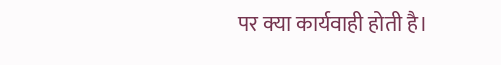पर क्या कार्यवाही होती है।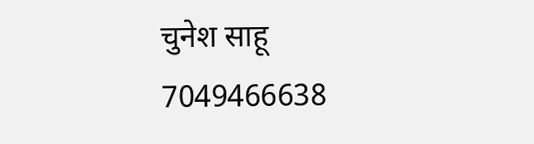चुनेश साहू 7049466638